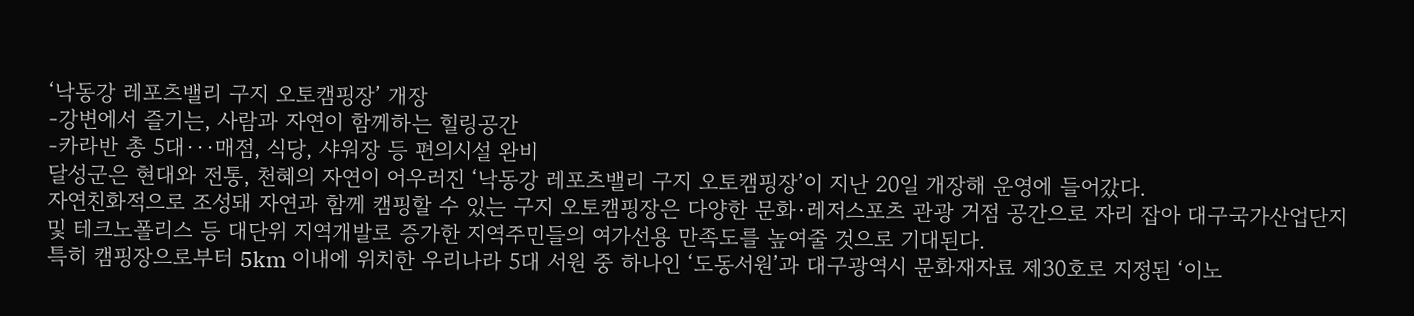‘낙동강 레포츠밸리 구지 오토캠핑장’ 개장
-강변에서 즐기는, 사람과 자연이 함께하는 힐링공간
-카라반 총 5대···매점, 식당, 샤워장 등 편의시설 완비
달성군은 현대와 전통, 천혜의 자연이 어우러진 ‘낙동강 레포츠밸리 구지 오토캠핑장’이 지난 20일 개장해 운영에 들어갔다.
자연친화적으로 조성돼 자연과 함께 캠핑할 수 있는 구지 오토캠핑장은 다양한 문화·레저스포츠 관광 거점 공간으로 자리 잡아 대구국가산업단지 및 테크노폴리스 등 대단위 지역개발로 증가한 지역주민들의 여가선용 만족도를 높여줄 것으로 기대된다.
특히 캠핑장으로부터 5km 이내에 위치한 우리나라 5대 서원 중 하나인 ‘도동서원’과 대구광역시 문화재자료 제30호로 지정된 ‘이노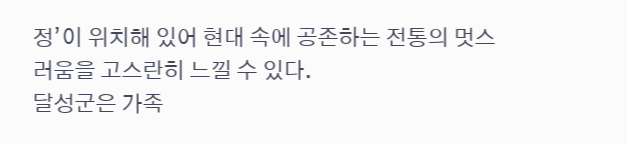정’이 위치해 있어 현대 속에 공존하는 전통의 멋스러움을 고스란히 느낄 수 있다.
달성군은 가족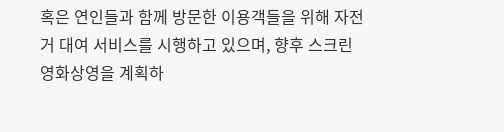혹은 연인들과 함께 방문한 이용객들을 위해 자전거 대여 서비스를 시행하고 있으며, 향후 스크린 영화상영을 계획하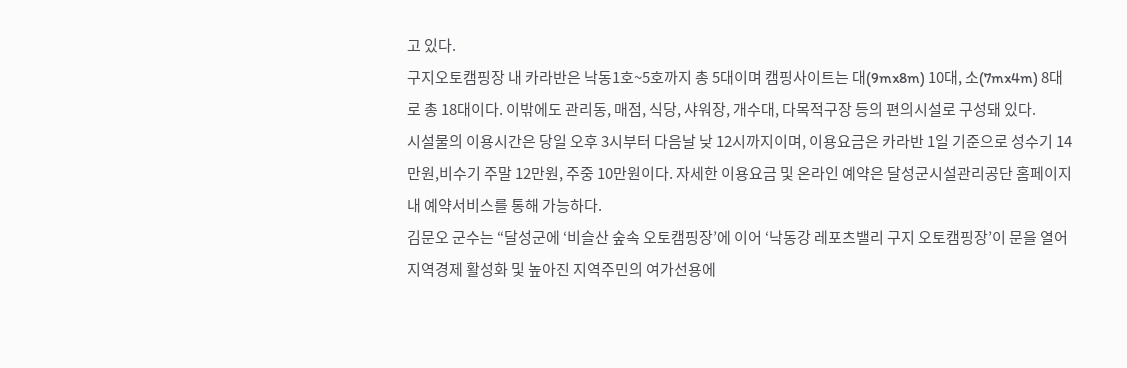고 있다.
구지오토캠핑장 내 카라반은 낙동1호~5호까지 총 5대이며 캠핑사이트는 대(9mx8m) 10대, 소(7mx4m) 8대로 총 18대이다. 이밖에도 관리동, 매점, 식당, 샤워장, 개수대, 다목적구장 등의 편의시설로 구성돼 있다.
시설물의 이용시간은 당일 오후 3시부터 다음날 낮 12시까지이며, 이용요금은 카라반 1일 기준으로 성수기 14만원,비수기 주말 12만원, 주중 10만원이다. 자세한 이용요금 및 온라인 예약은 달성군시설관리공단 홈페이지 내 예약서비스를 통해 가능하다.
김문오 군수는 “달성군에 ‘비슬산 숲속 오토캠핑장’에 이어 ‘낙동강 레포츠밸리 구지 오토캠핑장’이 문을 열어 지역경제 활성화 및 높아진 지역주민의 여가선용에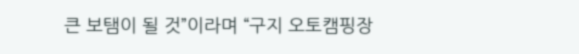큰 보탬이 될 것”이라며 “구지 오토캠핑장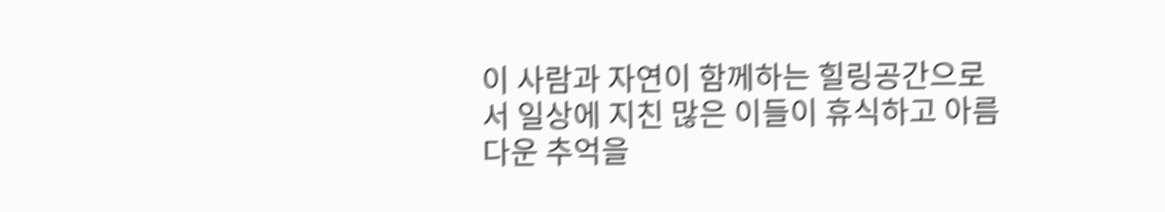이 사람과 자연이 함께하는 힐링공간으로서 일상에 지친 많은 이들이 휴식하고 아름다운 추억을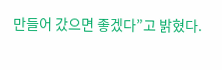만들어 갔으면 좋겠다”고 밝혔다.